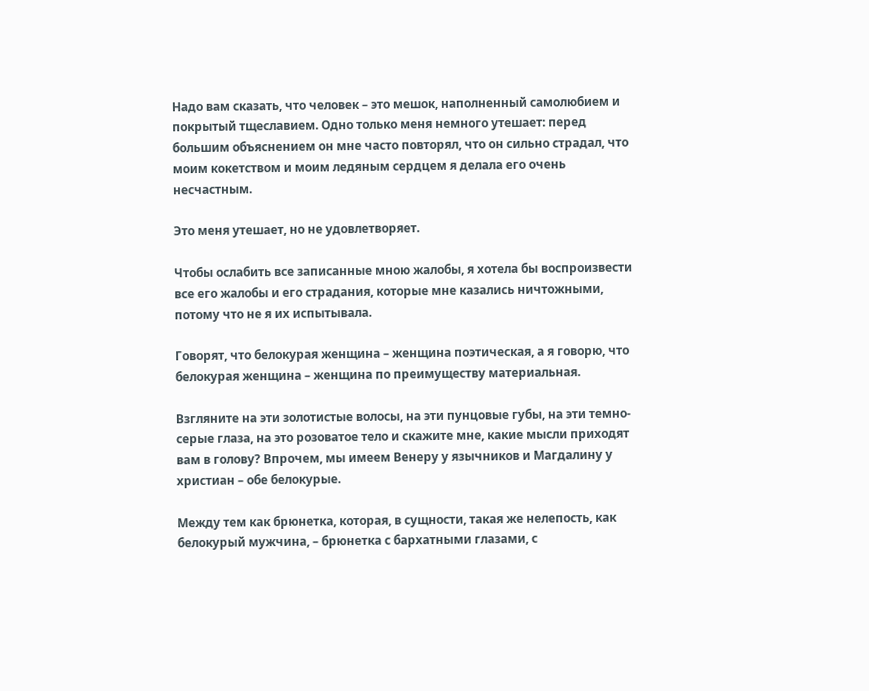Надо вам сказать, что человек – это мешок, наполненный самолюбием и покрытый тщеславием. Одно только меня немного утешает: перед большим объяснением он мне часто повторял, что он сильно страдал, что моим кокетством и моим ледяным сердцем я делала его очень несчастным.

Это меня утешает, но не удовлетворяет.

Чтобы ослабить все записанные мною жалобы, я хотела бы воспроизвести все его жалобы и его страдания, которые мне казались ничтожными, потому что не я их испытывала.

Говорят, что белокурая женщина – женщина поэтическая, а я говорю, что белокурая женщина – женщина по преимуществу материальная.

Взгляните на эти золотистые волосы, на эти пунцовые губы, на эти темно-серые глаза, на это розоватое тело и скажите мне, какие мысли приходят вам в голову? Впрочем, мы имеем Венеру у язычников и Магдалину у христиан – обе белокурые.

Между тем как брюнетка, которая, в сущности, такая же нелепость, как белокурый мужчина, – брюнетка с бархатными глазами, с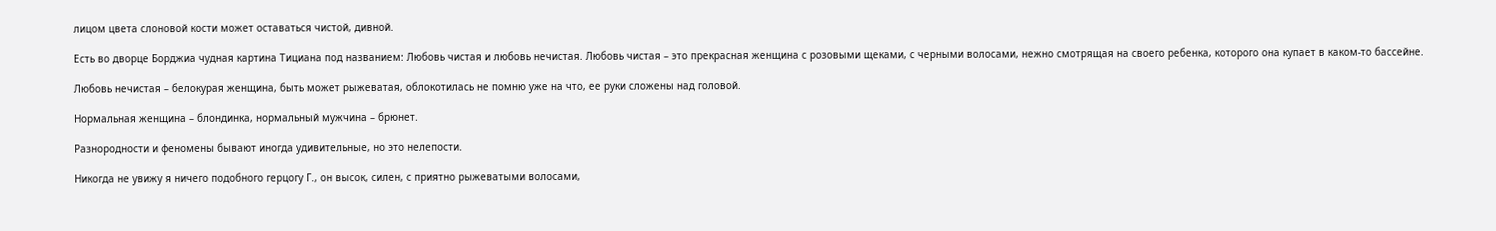лицом цвета слоновой кости может оставаться чистой, дивной.

Есть во дворце Борджиа чудная картина Тициана под названием: Любовь чистая и любовь нечистая. Любовь чистая – это прекрасная женщина с розовыми щеками, с черными волосами, нежно смотрящая на своего ребенка, которого она купает в каком-то бассейне.

Любовь нечистая – белокурая женщина, быть может рыжеватая, облокотилась не помню уже на что, ее руки сложены над головой.

Нормальная женщина – блондинка, нормальный мужчина – брюнет.

Разнородности и феномены бывают иногда удивительные, но это нелепости.

Никогда не увижу я ничего подобного герцогу Г., он высок, силен, с приятно рыжеватыми волосами,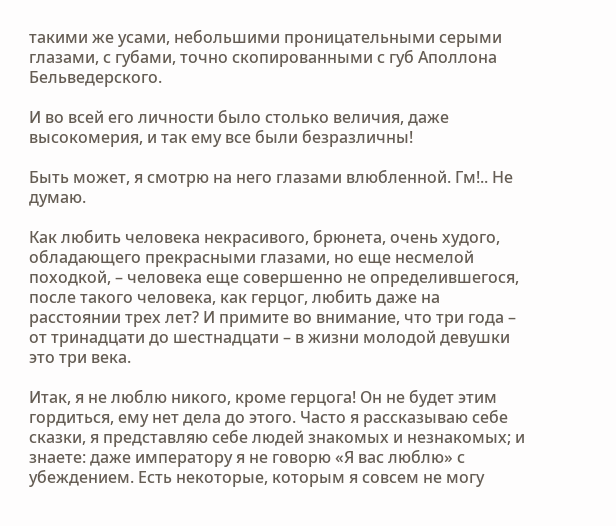такими же усами, небольшими проницательными серыми глазами, с губами, точно скопированными с губ Аполлона Бельведерского.

И во всей его личности было столько величия, даже высокомерия, и так ему все были безразличны!

Быть может, я смотрю на него глазами влюбленной. Гм!.. Не думаю.

Как любить человека некрасивого, брюнета, очень худого, обладающего прекрасными глазами, но еще несмелой походкой, – человека еще совершенно не определившегося, после такого человека, как герцог, любить даже на расстоянии трех лет? И примите во внимание, что три года – от тринадцати до шестнадцати – в жизни молодой девушки это три века.

Итак, я не люблю никого, кроме герцога! Он не будет этим гордиться, ему нет дела до этого. Часто я рассказываю себе сказки, я представляю себе людей знакомых и незнакомых; и знаете: даже императору я не говорю «Я вас люблю» с убеждением. Есть некоторые, которым я совсем не могу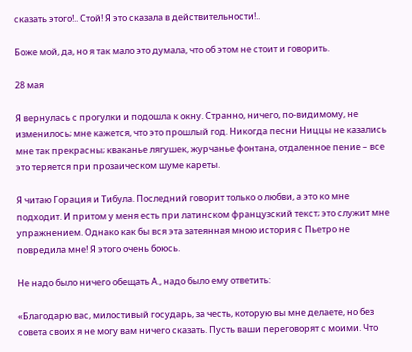сказать этого!.. Стой! Я это сказала в действительности!..

Боже мой, да, но я так мало это думала, что об этом не стоит и говорить.

28 мая

Я вернулась с прогулки и подошла к окну. Странно, ничего, по-видимому, не изменилось; мне кажется, что это прошлый год. Никогда песни Ниццы не казались мне так прекрасны; кваканье лягушек, журчанье фонтана, отдаленное пение – все это теряется при прозаическом шуме кареты.

Я читаю Горация и Тибула. Последний говорит только о любви, а это ко мне подходит. И притом у меня есть при латинском французский текст; это служит мне упражнением. Однако как бы вся эта затеянная мною история с Пьетро не повредила мне! Я этого очень боюсь.

Не надо было ничего обещать А., надо было ему ответить:

«Благодарю вас, милостивый государь, за честь, которую вы мне делаете, но без совета своих я не могу вам ничего сказать. Пусть ваши переговорят с моими. Что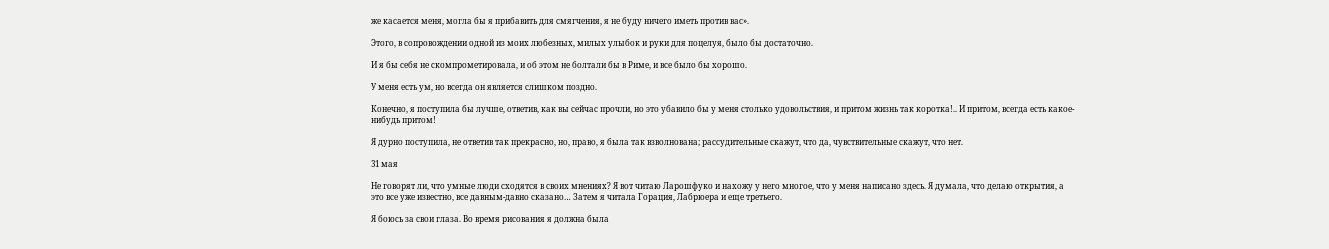же касается меня, могла бы я прибавить для смягчения, я не буду ничего иметь против вас».

Этого, в сопровождении одной из моих любезных, милых улыбок и руки для поцелуя, было бы достаточно.

И я бы себя не скомпрометировала, и об этом не болтали бы в Риме, и все было бы хорошо.

У меня есть ум, но всегда он является слишком поздно.

Конечно, я поступила бы лучше, ответив, как вы сейчас прочли, но это убавило бы у меня столько удовольствия, и притом жизнь так коротка!.. И притом, всегда есть какое-нибудь притом!

Я дурно поступила, не ответив так прекрасно, но, право, я была так взволнована; рассудительные скажут, что да, чувствительные скажут, что нет.

31 мая

Не говорят ли, что умные люди сходятся в своих мнениях? Я вот читаю Ларошфуко и нахожу у него многое, что у меня написано здесь. Я думала, что делаю открытия, а это все уже известно, все давным-давно сказано… Затем я читала Горация, Лабрюера и еще третьего.

Я боюсь за свои глаза. Во время рисования я должна была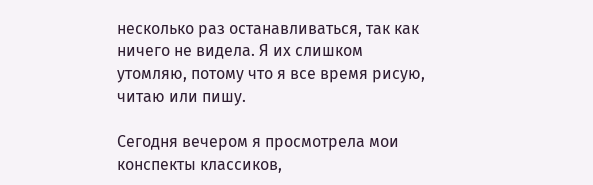несколько раз останавливаться, так как ничего не видела. Я их слишком утомляю, потому что я все время рисую, читаю или пишу.

Сегодня вечером я просмотрела мои конспекты классиков,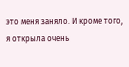это меня заняло. И кроме того, я открыла очень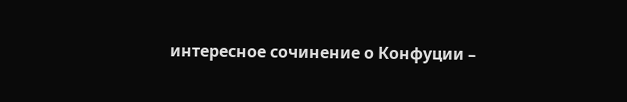интересное сочинение о Конфуции –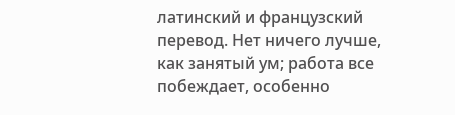латинский и французский перевод. Нет ничего лучше, как занятый ум; работа все побеждает, особенно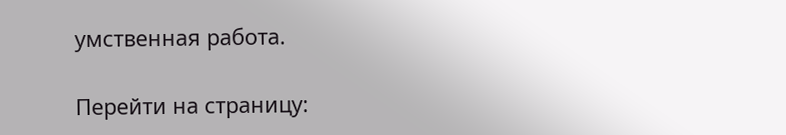умственная работа.

Перейти на страницу: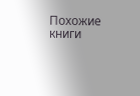Похожие книги